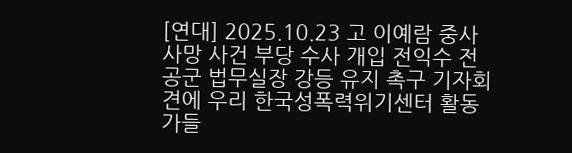[연대] 2025.10.23 고 이예람 중사 사망 사건 부당 수사 개입 전익수 전 공군 법무실장 강등 유지 촉구 기자회견에 우리 한국성폭력위기센터 활동가들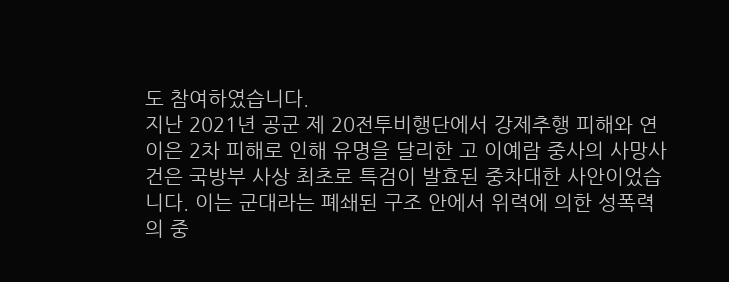도 참여하였습니다.
지난 2021년 공군 제 20전투비행단에서 강제추행 피해와 연이은 2차 피해로 인해 유명을 달리한 고 이예람 중사의 사망사건은 국방부 사상 최초로 특검이 발효된 중차대한 사안이었습니다. 이는 군대라는 폐쇄된 구조 안에서 위력에 의한 성폭력의 중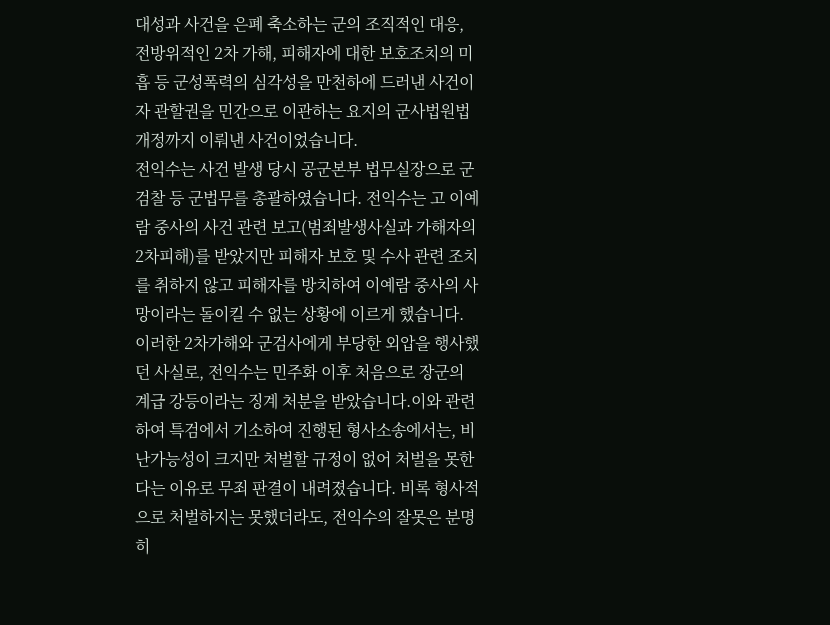대성과 사건을 은폐 축소하는 군의 조직적인 대응, 전방위적인 2차 가해, 피해자에 대한 보호조치의 미흡 등 군성폭력의 심각성을 만천하에 드러낸 사건이자 관할권을 민간으로 이관하는 요지의 군사법원법 개정까지 이뤄낸 사건이었습니다.
전익수는 사건 발생 당시 공군본부 법무실장으로 군검찰 등 군법무를 총괄하였습니다. 전익수는 고 이예람 중사의 사건 관련 보고(범죄발생사실과 가해자의 2차피해)를 받았지만 피해자 보호 및 수사 관련 조치를 취하지 않고 피해자를 방치하여 이예람 중사의 사망이라는 돌이킬 수 없는 상황에 이르게 했습니다.
이러한 2차가해와 군검사에게 부당한 외압을 행사했던 사실로, 전익수는 민주화 이후 처음으로 장군의 계급 강등이라는 징계 처분을 받았습니다.이와 관련하여 특검에서 기소하여 진행된 형사소송에서는, 비난가능성이 크지만 처벌할 규정이 없어 처벌을 못한다는 이유로 무죄 판결이 내려졌습니다. 비록 형사적으로 처벌하지는 못했더라도, 전익수의 잘못은 분명히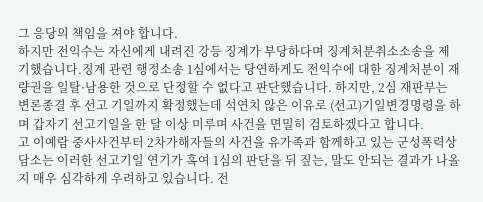그 응당의 책임을 져야 합니다.
하지만 전익수는 자신에게 내려진 강등 징계가 부당하다며 징계처분취소소송을 제기했습니다.징계 관련 행정소송 1심에서는 당연하게도 전익수에 대한 징계처분이 재량권을 일탈·남용한 것으로 단정할 수 없다고 판단했습니다. 하지만, 2심 재판부는 변론종결 후 선고 기일까지 확정했는데 석연치 않은 이유로 (선고)기일변경명령을 하며 갑자기 선고기일을 한 달 이상 미루며 사건을 면밀히 검토하겠다고 합니다.
고 이예람 중사사건부터 2차가해자들의 사건을 유가족과 함께하고 있는 군성폭력상담소는 이러한 선고기일 연기가 혹여 1심의 판단을 뒤 짚는, 말도 안되는 결과가 나올지 매우 심각하게 우려하고 있습니다. 전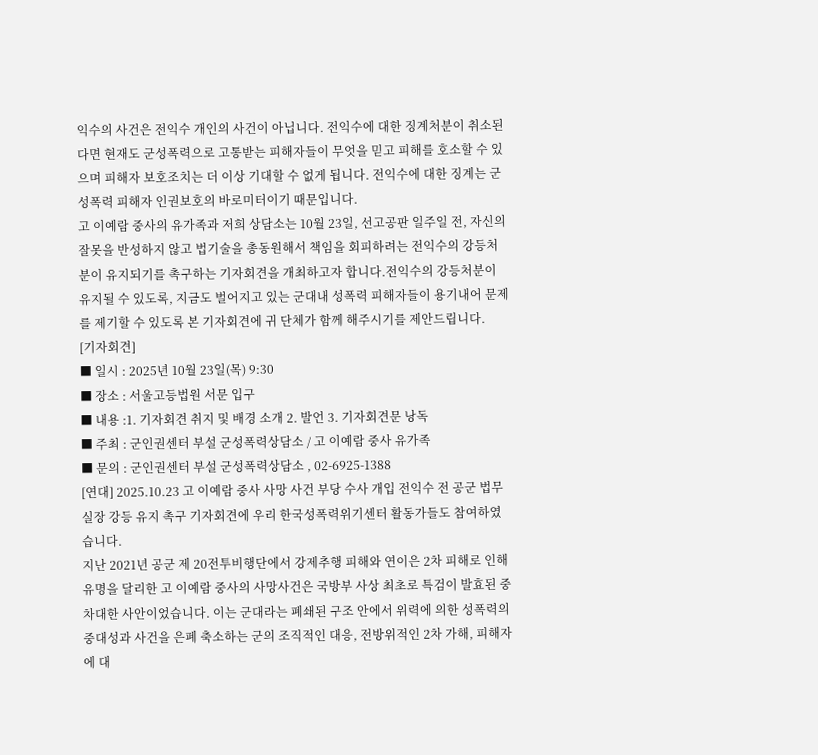익수의 사건은 전익수 개인의 사건이 아닙니다. 전익수에 대한 징계처분이 취소된다면 현재도 군성폭력으로 고통받는 피해자들이 무엇을 믿고 피해를 호소할 수 있으며 피해자 보호조치는 더 이상 기대할 수 없게 됩니다. 전익수에 대한 징계는 군성폭력 피해자 인권보호의 바로미터이기 때문입니다.
고 이예람 중사의 유가족과 저희 상담소는 10월 23일, 선고공판 일주일 전, 자신의 잘못을 반성하지 않고 법기술을 총동원해서 책임을 회피하려는 전익수의 강등처분이 유지되기를 촉구하는 기자회견을 개최하고자 합니다.전익수의 강등처분이 유지될 수 있도록, 지금도 벌어지고 있는 군대내 성폭력 피해자들이 용기내어 문제를 제기할 수 있도록 본 기자회견에 귀 단체가 함께 해주시기를 제안드립니다.
[기자회견]
■ 일시 : 2025년 10월 23일(목) 9:30
■ 장소 : 서울고등법원 서문 입구
■ 내용 :1. 기자회견 취지 및 배경 소개 2. 발언 3. 기자회견문 낭독
■ 주최 : 군인권센터 부설 군성폭력상담소 / 고 이예람 중사 유가족
■ 문의 : 군인권센터 부설 군성폭력상담소 , 02-6925-1388
[연대] 2025.10.23 고 이예람 중사 사망 사건 부당 수사 개입 전익수 전 공군 법무실장 강등 유지 촉구 기자회견에 우리 한국성폭력위기센터 활동가들도 참여하였습니다.
지난 2021년 공군 제 20전투비행단에서 강제추행 피해와 연이은 2차 피해로 인해 유명을 달리한 고 이예람 중사의 사망사건은 국방부 사상 최초로 특검이 발효된 중차대한 사안이었습니다. 이는 군대라는 폐쇄된 구조 안에서 위력에 의한 성폭력의 중대성과 사건을 은폐 축소하는 군의 조직적인 대응, 전방위적인 2차 가해, 피해자에 대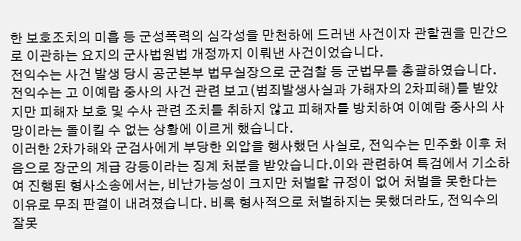한 보호조치의 미흡 등 군성폭력의 심각성을 만천하에 드러낸 사건이자 관할권을 민간으로 이관하는 요지의 군사법원법 개정까지 이뤄낸 사건이었습니다.
전익수는 사건 발생 당시 공군본부 법무실장으로 군검찰 등 군법무를 총괄하였습니다. 전익수는 고 이예람 중사의 사건 관련 보고(범죄발생사실과 가해자의 2차피해)를 받았지만 피해자 보호 및 수사 관련 조치를 취하지 않고 피해자를 방치하여 이예람 중사의 사망이라는 돌이킬 수 없는 상황에 이르게 했습니다.
이러한 2차가해와 군검사에게 부당한 외압을 행사했던 사실로, 전익수는 민주화 이후 처음으로 장군의 계급 강등이라는 징계 처분을 받았습니다.이와 관련하여 특검에서 기소하여 진행된 형사소송에서는, 비난가능성이 크지만 처벌할 규정이 없어 처벌을 못한다는 이유로 무죄 판결이 내려졌습니다. 비록 형사적으로 처벌하지는 못했더라도, 전익수의 잘못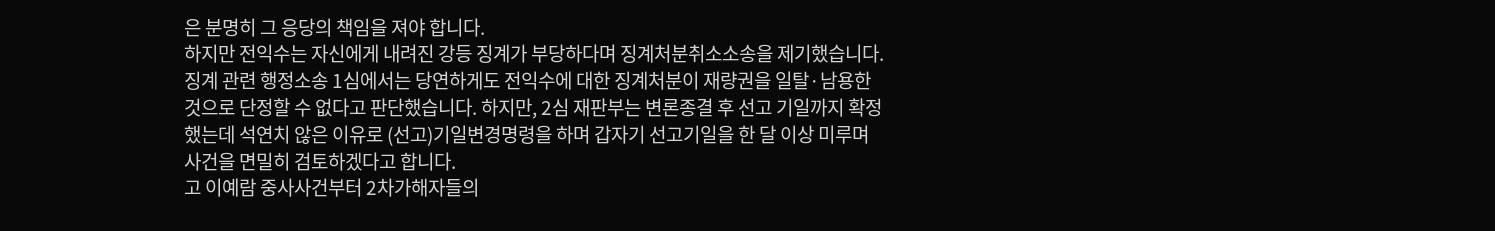은 분명히 그 응당의 책임을 져야 합니다.
하지만 전익수는 자신에게 내려진 강등 징계가 부당하다며 징계처분취소소송을 제기했습니다.징계 관련 행정소송 1심에서는 당연하게도 전익수에 대한 징계처분이 재량권을 일탈·남용한 것으로 단정할 수 없다고 판단했습니다. 하지만, 2심 재판부는 변론종결 후 선고 기일까지 확정했는데 석연치 않은 이유로 (선고)기일변경명령을 하며 갑자기 선고기일을 한 달 이상 미루며 사건을 면밀히 검토하겠다고 합니다.
고 이예람 중사사건부터 2차가해자들의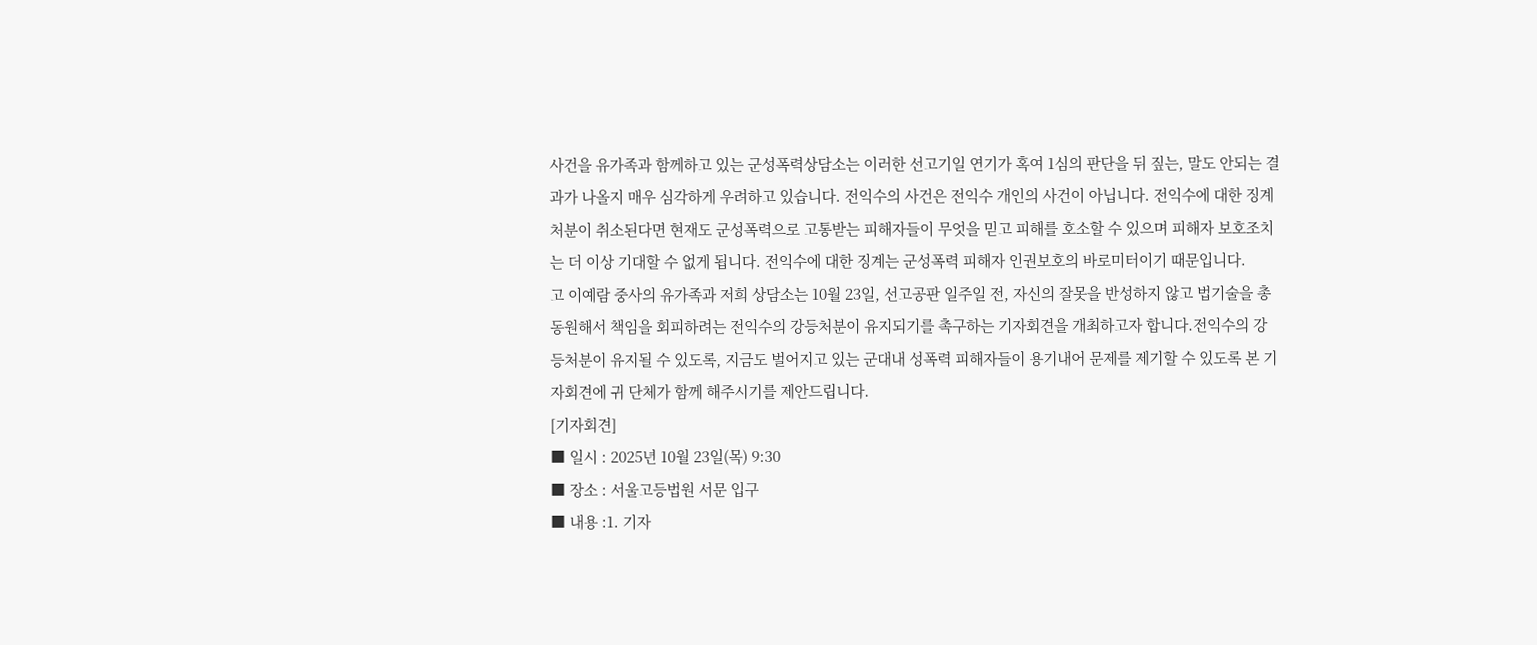사건을 유가족과 함께하고 있는 군성폭력상담소는 이러한 선고기일 연기가 혹여 1심의 판단을 뒤 짚는, 말도 안되는 결과가 나올지 매우 심각하게 우려하고 있습니다. 전익수의 사건은 전익수 개인의 사건이 아닙니다. 전익수에 대한 징계처분이 취소된다면 현재도 군성폭력으로 고통받는 피해자들이 무엇을 믿고 피해를 호소할 수 있으며 피해자 보호조치는 더 이상 기대할 수 없게 됩니다. 전익수에 대한 징계는 군성폭력 피해자 인권보호의 바로미터이기 때문입니다.
고 이예람 중사의 유가족과 저희 상담소는 10월 23일, 선고공판 일주일 전, 자신의 잘못을 반성하지 않고 법기술을 총동원해서 책임을 회피하려는 전익수의 강등처분이 유지되기를 촉구하는 기자회견을 개최하고자 합니다.전익수의 강등처분이 유지될 수 있도록, 지금도 벌어지고 있는 군대내 성폭력 피해자들이 용기내어 문제를 제기할 수 있도록 본 기자회견에 귀 단체가 함께 해주시기를 제안드립니다.
[기자회견]
■ 일시 : 2025년 10월 23일(목) 9:30
■ 장소 : 서울고등법원 서문 입구
■ 내용 :1. 기자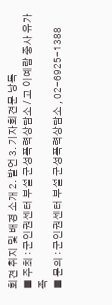회견 취지 및 배경 소개 2. 발언 3. 기자회견문 낭독
■ 주최 : 군인권센터 부설 군성폭력상담소 / 고 이예람 중사 유가족
■ 문의 : 군인권센터 부설 군성폭력상담소 , 02-6925-1388